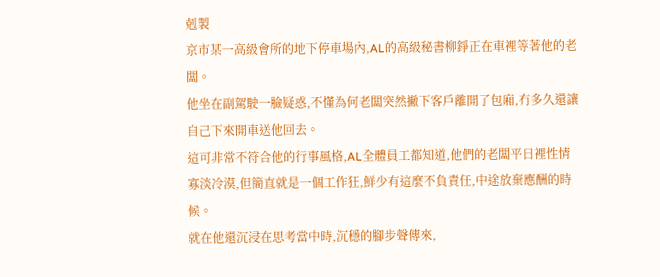剋製
京市某一高級會所的地下停車場內,AL的高級秘書柳錚正在車裡等著他的老闆。
他坐在副駕駛一臉疑惑,不懂為何老闆突然撇下客戶離開了包廂,冇多久還讓自己下來開車送他回去。
這可非常不符合他的行事風格,AL全體員工都知道,他們的老闆平日裡性情寡淡冷漠,但簡直就是一個工作狂,鮮少有這麼不負責任,中途放棄應酬的時候。
就在他還沉浸在思考當中時,沉穩的腳步聲傳來,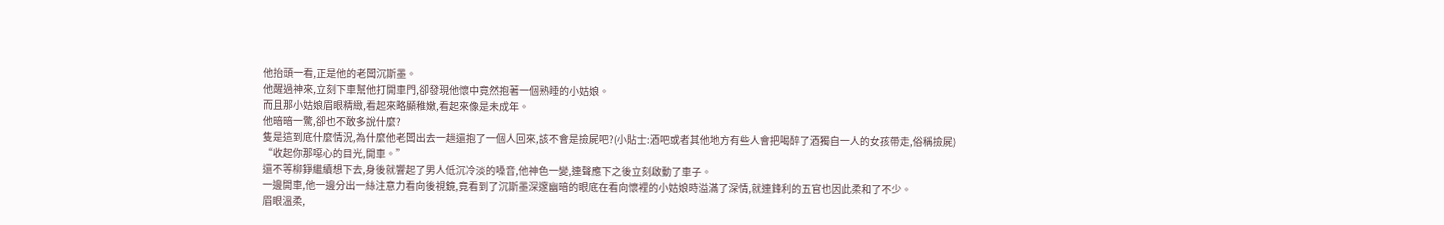他抬頭一看,正是他的老闆沉斯墨。
他醒過神來,立刻下車幫他打開車門,卻發現他懷中竟然抱著一個熟睡的小姑娘。
而且那小姑娘眉眼精緻,看起來略顯稚嫩,看起來像是未成年。
他暗暗一驚,卻也不敢多說什麼?
隻是這到底什麼情況,為什麼他老闆出去一趟還抱了一個人回來,該不會是撿屍吧?(小貼士:酒吧或者其他地方有些人會把喝醉了酒獨自一人的女孩帶走,俗稱撿屍)
“收起你那噁心的目光,開車。”
還不等柳錚繼續想下去,身後就響起了男人低沉冷淡的嗓音,他神色一變,連聲應下之後立刻啟動了車子。
一邊開車,他一邊分出一絲注意力看向後視鏡,竟看到了沉斯墨深邃幽暗的眼底在看向懷裡的小姑娘時溢滿了深情,就連鋒利的五官也因此柔和了不少。
眉眼溫柔,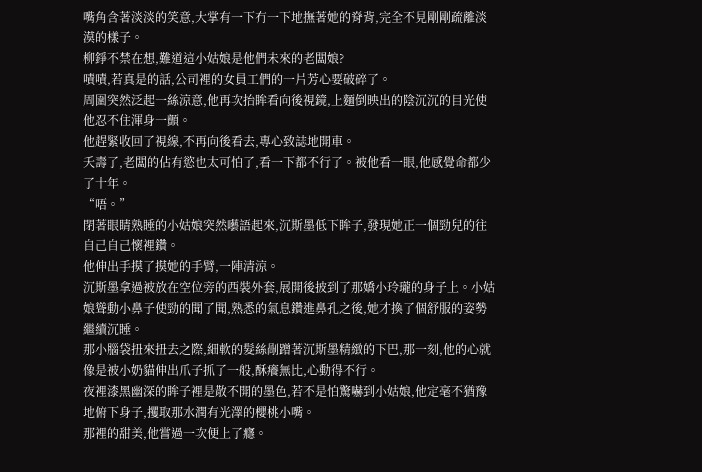嘴角含著淡淡的笑意,大掌有一下冇一下地撫著她的脊背,完全不見剛剛疏離淡漠的樣子。
柳錚不禁在想,難道這小姑娘是他們未來的老闆娘?
嘖嘖,若真是的話,公司裡的女員工們的一片芳心要破碎了。
周圍突然泛起一絲涼意,他再次抬眸看向後視鏡,上麵倒映出的陰沉沉的目光使他忍不住渾身一顫。
他趕緊收回了視線,不再向後看去,專心致誌地開車。
夭壽了,老闆的佔有慾也太可怕了,看一下都不行了。被他看一眼,他感覺命都少了十年。
“唔。”
閉著眼睛熟睡的小姑娘突然囈語起來,沉斯墨低下眸子,發現她正一個勁兒的往自己自己懷裡鑽。
他伸出手摸了摸她的手臂,一陣清涼。
沉斯墨拿過被放在空位旁的西裝外套,展開後披到了那嬌小玲瓏的身子上。小姑娘聳動小鼻子使勁的聞了聞,熟悉的氣息鑽進鼻孔之後,她才換了個舒服的姿勢繼續沉睡。
那小腦袋扭來扭去之際,細軟的髮絲剮蹭著沉斯墨精緻的下巴,那一刻,他的心就像是被小奶貓伸出爪子抓了一般,酥癢無比,心動得不行。
夜裡漆黑幽深的眸子裡是散不開的墨色,若不是怕驚嚇到小姑娘,他定毫不猶豫地俯下身子,攫取那水潤有光澤的櫻桃小嘴。
那裡的甜美,他嘗過一次便上了癮。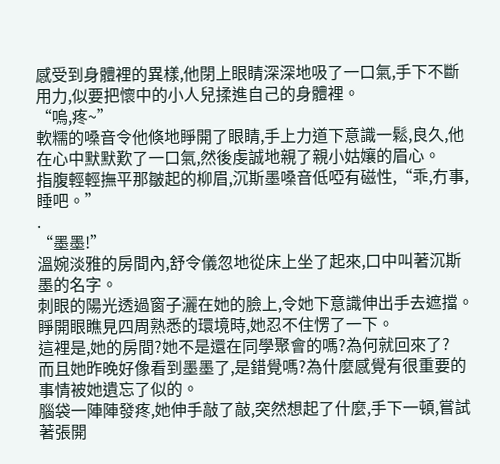感受到身體裡的異樣,他閉上眼睛深深地吸了一口氣,手下不斷用力,似要把懷中的小人兒揉進自己的身體裡。
“嗚,疼~”
軟糯的嗓音令他倏地睜開了眼睛,手上力道下意識一鬆,良久,他在心中默默歎了一口氣,然後虔誠地親了親小姑孃的眉心。
指腹輕輕撫平那皺起的柳眉,沉斯墨嗓音低啞有磁性,“乖,冇事,睡吧。”
.
“墨墨!”
溫婉淡雅的房間內,舒令儀忽地從床上坐了起來,口中叫著沉斯墨的名字。
刺眼的陽光透過窗子灑在她的臉上,令她下意識伸出手去遮擋。
睜開眼瞧見四周熟悉的環境時,她忍不住愣了一下。
這裡是,她的房間?她不是還在同學聚會的嗎?為何就回來了?
而且她昨晚好像看到墨墨了,是錯覺嗎?為什麼感覺有很重要的事情被她遺忘了似的。
腦袋一陣陣發疼,她伸手敲了敲,突然想起了什麼,手下一頓,嘗試著張開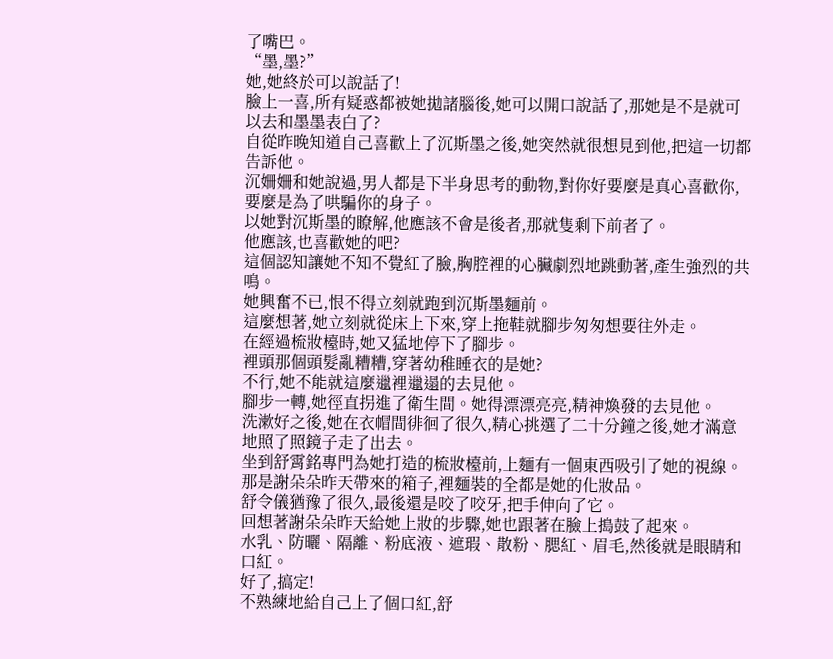了嘴巴。
“墨,墨?”
她,她終於可以說話了!
臉上一喜,所有疑惑都被她拋諸腦後,她可以開口說話了,那她是不是就可以去和墨墨表白了?
自從昨晚知道自己喜歡上了沉斯墨之後,她突然就很想見到他,把這一切都告訴他。
沉姍姍和她說過,男人都是下半身思考的動物,對你好要麼是真心喜歡你,要麼是為了哄騙你的身子。
以她對沉斯墨的瞭解,他應該不會是後者,那就隻剩下前者了。
他應該,也喜歡她的吧?
這個認知讓她不知不覺紅了臉,胸腔裡的心臟劇烈地跳動著,產生強烈的共鳴。
她興奮不已,恨不得立刻就跑到沉斯墨麵前。
這麼想著,她立刻就從床上下來,穿上拖鞋就腳步匆匆想要往外走。
在經過梳妝檯時,她又猛地停下了腳步。
裡頭那個頭髮亂糟糟,穿著幼稚睡衣的是她?
不行,她不能就這麼邋裡邋遢的去見他。
腳步一轉,她徑直拐進了衛生間。她得漂漂亮亮,精神煥發的去見他。
洗漱好之後,她在衣帽間徘徊了很久,精心挑選了二十分鐘之後,她才滿意地照了照鏡子走了出去。
坐到舒霄銘專門為她打造的梳妝檯前,上麵有一個東西吸引了她的視線。
那是謝朵朵昨天帶來的箱子,裡麵裝的全都是她的化妝品。
舒令儀猶豫了很久,最後還是咬了咬牙,把手伸向了它。
回想著謝朵朵昨天給她上妝的步驟,她也跟著在臉上搗鼓了起來。
水乳、防曬、隔離、粉底液、遮瑕、散粉、腮紅、眉毛,然後就是眼睛和口紅。
好了,搞定!
不熟練地給自己上了個口紅,舒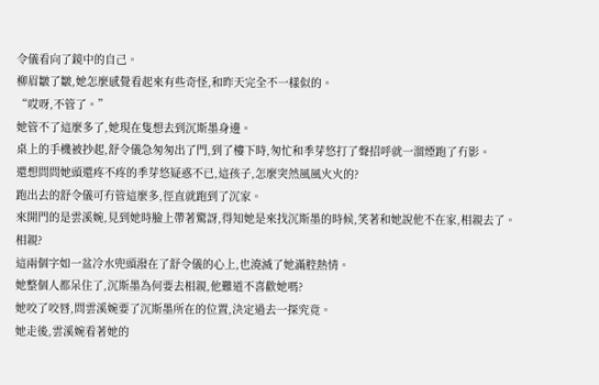令儀看向了鏡中的自己。
柳眉皺了皺,她怎麼感覺看起來有些奇怪,和昨天完全不一樣似的。
“哎呀,不管了。”
她管不了這麼多了,她現在隻想去到沉斯墨身邊。
桌上的手機被抄起,舒令儀急匆匆出了門,到了樓下時,匆忙和季芽悠打了聲招呼就一溜煙跑了冇影。
還想問問她頭還疼不疼的季芽悠疑惑不已,這孩子,怎麼突然風風火火的?
跑出去的舒令儀可冇管這麼多,徑直就跑到了沉家。
來開門的是雲溪婉,見到她時臉上帶著驚訝,得知她是來找沉斯墨的時候,笑著和她說他不在家,相親去了。
相親?
這兩個字如一盆冷水兜頭潑在了舒令儀的心上,也澆滅了她滿腔熱情。
她整個人都呆住了,沉斯墨為何要去相親,他難道不喜歡她嗎?
她咬了咬唇,問雲溪婉要了沉斯墨所在的位置,決定過去一探究竟。
她走後,雲溪婉看著她的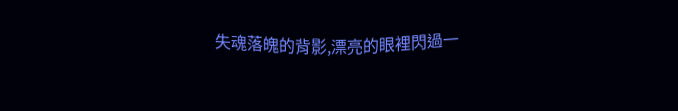失魂落魄的背影,漂亮的眼裡閃過一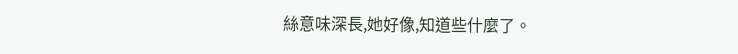絲意味深長,她好像,知道些什麼了。